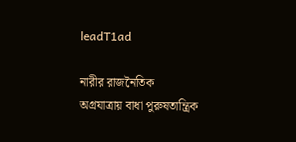leadT1ad

নারীর রাজনৈতিক অগ্রযাত্রায় বাধা পুরুষতান্ত্রিক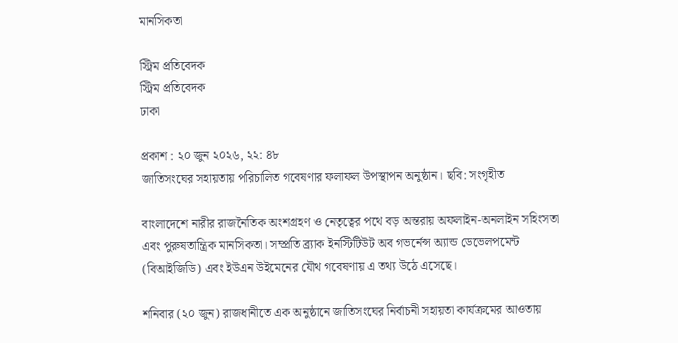মানসিকতা

স্ট্রিম প্রতিবেদক
স্ট্রিম প্রতিবেদক
ঢাকা

প্রকাশ : ২০ জুন ২০২৬, ২২: ৪৮
জাতিসংঘের সহায়তায় পরিচালিত গবেষণার ফলাফল উপস্থাপন অনুষ্ঠান। ছবি: সংগৃহীত

বাংলাদেশে নারীর রাজনৈতিক অংশগ্রহণ ও নেতৃত্বের পথে বড় অন্তরায় অফলাইন-অনলাইন সহিংসতা এবং পুরুষতান্ত্রিক মানসিকতা। সম্প্রতি ব্র্যাক ইনস্টিটিউট অব গভর্নেন্স অ্যান্ড ডেভেলপমেন্ট (বিআইজিডি) এবং ইউএন উইমেনের যৌথ গবেষণায় এ তথ্য উঠে এসেছে।

শনিবার (২০ জুন) রাজধানীতে এক অনুষ্ঠানে জাতিসংঘের নির্বাচনী সহায়তা কার্যক্রমের আওতায়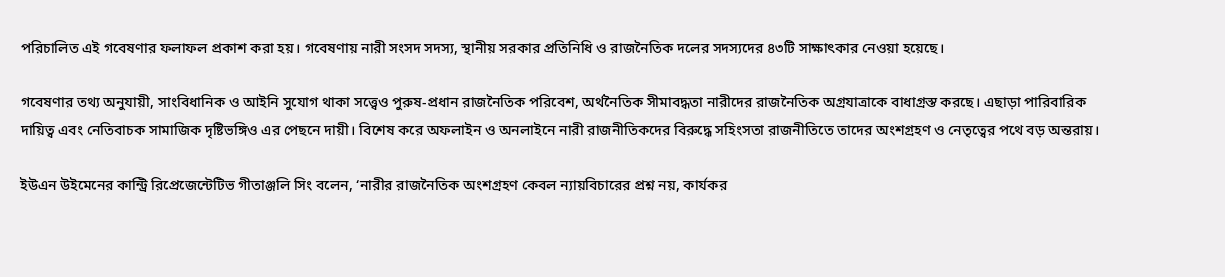পরিচালিত এই গবেষণার ফলাফল প্রকাশ করা হয়। গবেষণায় নারী সংসদ সদস্য, স্থানীয় সরকার প্রতিনিধি ও রাজনৈতিক দলের সদস্যদের ৪৩টি সাক্ষাৎকার নেওয়া হয়েছে।

গবেষণার তথ্য অনুযায়ী, সাংবিধানিক ও আইনি সুযোগ থাকা সত্ত্বেও পুরুষ-প্রধান রাজনৈতিক পরিবেশ, অর্থনৈতিক সীমাবদ্ধতা নারীদের রাজনৈতিক অগ্রযাত্রাকে বাধাগ্রস্ত করছে। এছাড়া পারিবারিক দায়িত্ব এবং নেতিবাচক সামাজিক দৃষ্টিভঙ্গিও এর পেছনে দায়ী। বিশেষ করে অফলাইন ও অনলাইনে নারী রাজনীতিকদের বিরুদ্ধে সহিংসতা রাজনীতিতে তাদের অংশগ্রহণ ও নেতৃত্বের পথে বড় অন্তরায়।

ইউএন উইমেনের কান্ট্রি রিপ্রেজেন্টেটিভ গীতাঞ্জলি সিং বলেন, ‘নারীর রাজনৈতিক অংশগ্রহণ কেবল ন্যায়বিচারের প্রশ্ন নয়, কার্যকর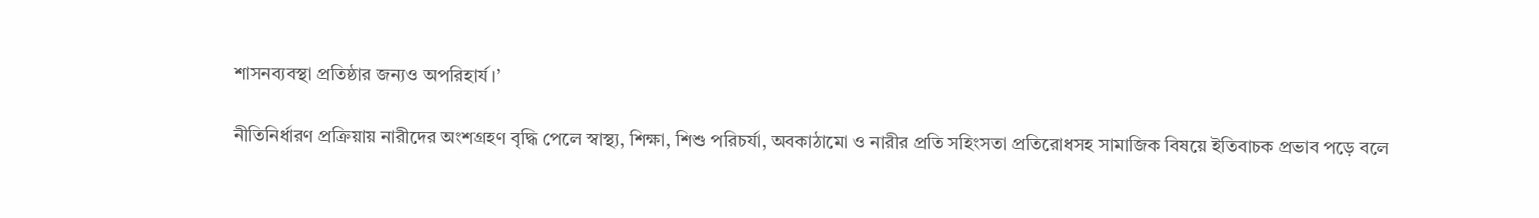শাসনব্যবস্থা প্রতিষ্ঠার জন্যও অপরিহার্য।’

নীতিনির্ধারণ প্রক্রিয়ায় নারীদের অংশগ্রহণ বৃদ্ধি পেলে স্বাস্থ্য, শিক্ষা, শিশু পরিচর্যা, অবকাঠামো ও নারীর প্রতি সহিংসতা প্রতিরোধসহ সামাজিক বিষয়ে ইতিবাচক প্রভাব পড়ে বলে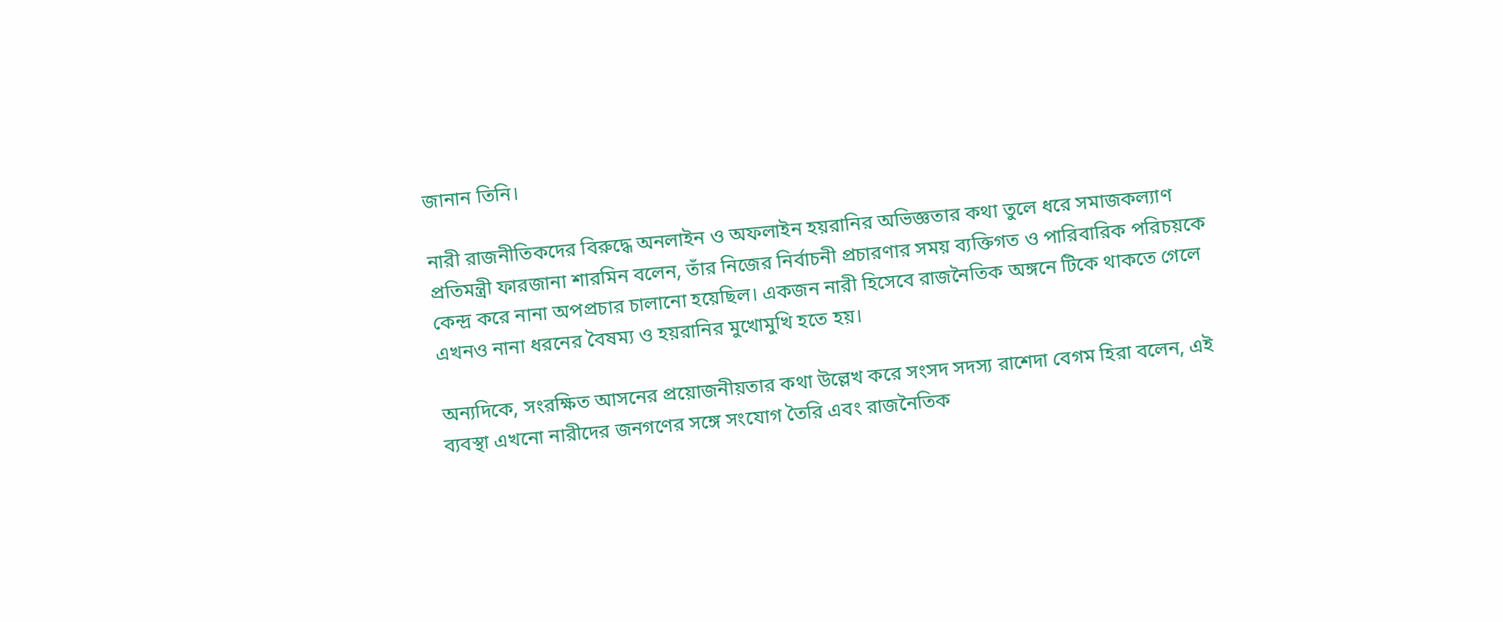জানান তিনি।

নারী রাজনীতিকদের বিরুদ্ধে অনলাইন ও অফলাইন হয়রানির অভিজ্ঞতার কথা তুলে ধরে সমাজকল্যাণ প্রতিমন্ত্রী ফারজানা শারমিন বলেন, তাঁর নিজের নির্বাচনী প্রচারণার সময় ব্যক্তিগত ও পারিবারিক পরিচয়কে কেন্দ্র করে নানা অপপ্রচার চালানো হয়েছিল। একজন নারী হিসেবে রাজনৈতিক অঙ্গনে টিকে থাকতে গেলে এখনও নানা ধরনের বৈষম্য ও হয়রানির মুখোমুখি হতে হয়।

অন্যদিকে, সংরক্ষিত আসনের প্রয়োজনীয়তার কথা উল্লেখ করে সংসদ সদস্য রাশেদা বেগম হিরা বলেন, এই ব্যবস্থা এখনো নারীদের জনগণের সঙ্গে সংযোগ তৈরি এবং রাজনৈতিক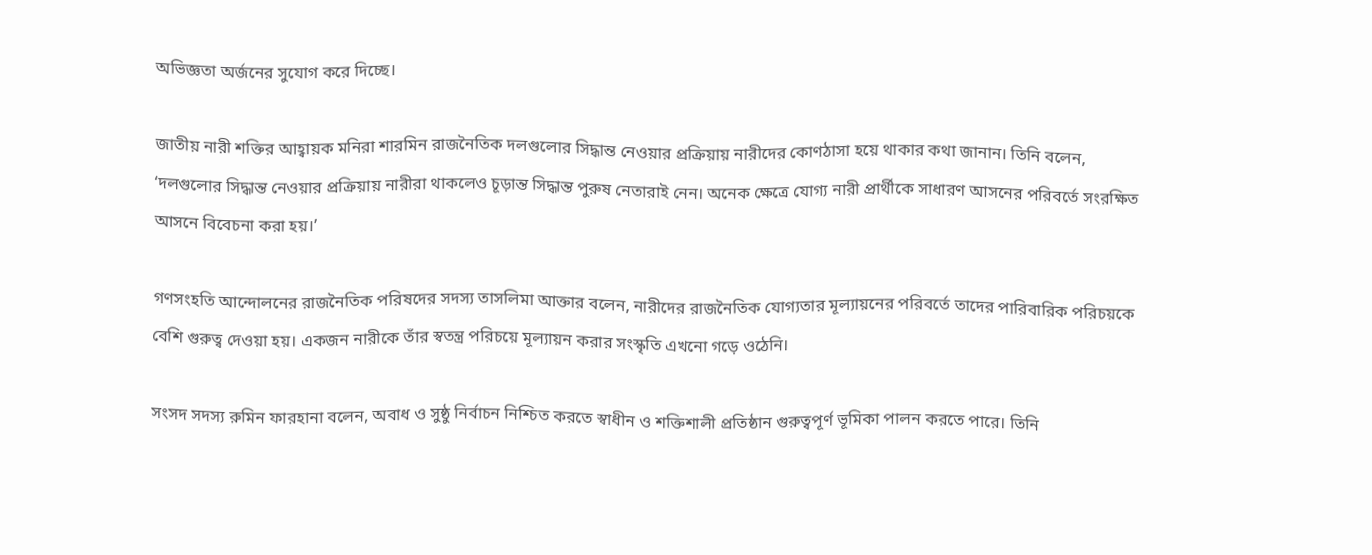অভিজ্ঞতা অর্জনের সুযোগ করে দিচ্ছে।

জাতীয় নারী শক্তির আহ্বায়ক মনিরা শারমিন রাজনৈতিক দলগুলোর সিদ্ধান্ত নেওয়ার প্রক্রিয়ায় নারীদের কোণঠাসা হয়ে থাকার কথা জানান। তিনি বলেন, ‘দলগুলোর সিদ্ধান্ত নেওয়ার প্রক্রিয়ায় নারীরা থাকলেও চূড়ান্ত সিদ্ধান্ত পুরুষ নেতারাই নেন। অনেক ক্ষেত্রে যোগ্য নারী প্রার্থীকে সাধারণ আসনের পরিবর্তে সংরক্ষিত আসনে বিবেচনা করা হয়।’

গণসংহতি আন্দোলনের রাজনৈতিক পরিষদের সদস্য তাসলিমা আক্তার বলেন, নারীদের রাজনৈতিক যোগ্যতার মূল্যায়নের পরিবর্তে তাদের পারিবারিক পরিচয়কে বেশি গুরুত্ব দেওয়া হয়। একজন নারীকে তাঁর স্বতন্ত্র পরিচয়ে মূল্যায়ন করার সংস্কৃতি এখনো গড়ে ওঠেনি।

সংসদ সদস্য রুমিন ফারহানা বলেন, অবাধ ও সুষ্ঠু নির্বাচন নিশ্চিত করতে স্বাধীন ও শক্তিশালী প্রতিষ্ঠান গুরুত্বপূর্ণ ভূমিকা পালন করতে পারে। তিনি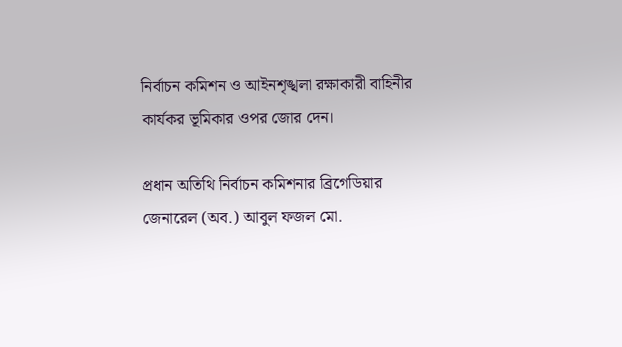নির্বাচন কমিশন ও আইনশৃঙ্খলা রক্ষাকারী বাহিনীর কার্যকর ভূমিকার ওপর জোর দেন।

প্রধান অতিথি নির্বাচন কমিশনার ব্রিগেডিয়ার জেনারেল (অব.) আবুল ফজল মো.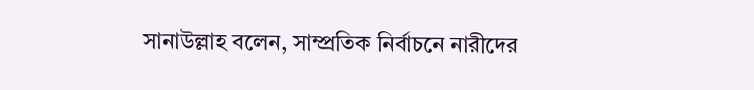সানাউল্লাহ বলেন, সাম্প্রতিক নির্বাচনে নারীদের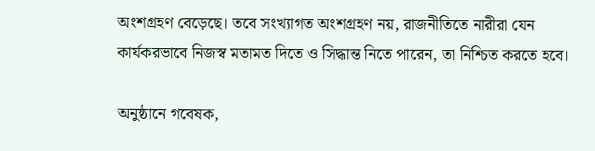অংশগ্রহণ বেড়েছে। তবে সংখ্যাগত অংশগ্রহণ নয়, রাজনীতিতে নারীরা যেন কার্যকরভাবে নিজস্ব মতামত দিতে ও সিদ্ধান্ত নিতে পারেন, তা নিশ্চিত করতে হবে।

অনুষ্ঠানে গবেষক,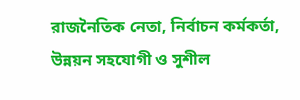রাজনৈতিক নেতা, নির্বাচন কর্মকর্তা, উন্নয়ন সহযোগী ও সুশীল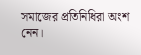সমাজের প্রতিনিধিরা অংশ নেন।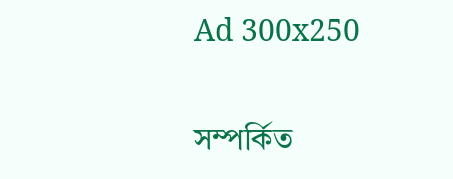Ad 300x250

সম্পর্কিত